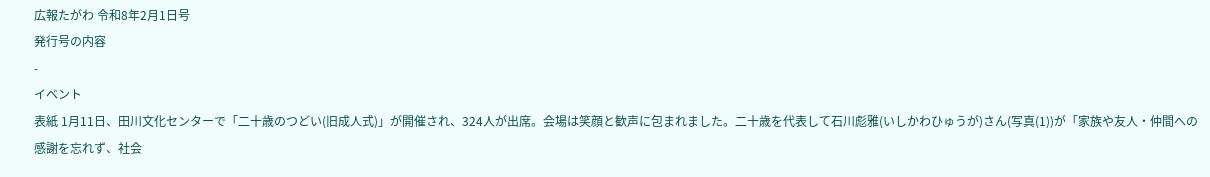広報たがわ 令和8年2月1日号
発行号の内容
-
イベント
表紙 1月11日、田川文化センターで「二十歳のつどい(旧成人式)」が開催され、324人が出席。会場は笑顔と歓声に包まれました。二十歳を代表して石川彪雅(いしかわひゅうが)さん(写真(1))が「家族や友人・仲間への感謝を忘れず、社会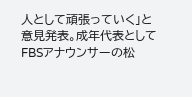人として頑張っていく」と意見発表。成年代表としてFBSアナウンサーの松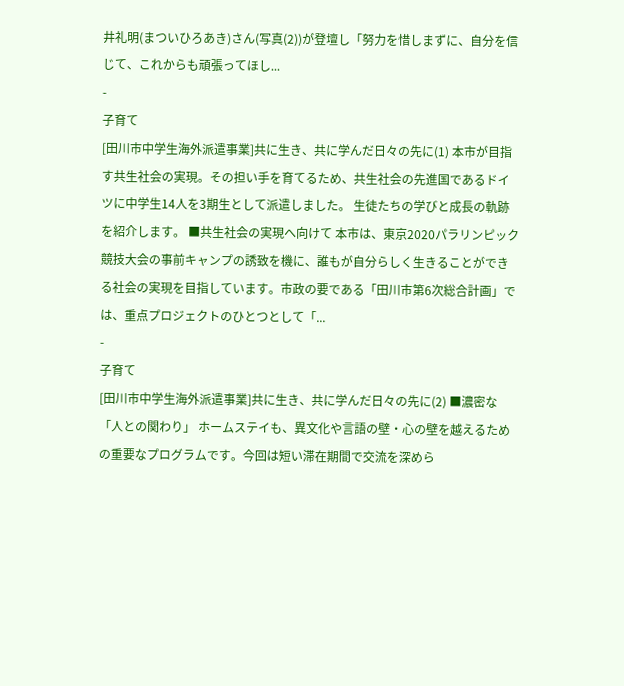井礼明(まついひろあき)さん(写真(2))が登壇し「努力を惜しまずに、自分を信じて、これからも頑張ってほし...
-
子育て
[田川市中学生海外派遣事業]共に生き、共に学んだ日々の先に(1) 本市が目指す共生社会の実現。その担い手を育てるため、共生社会の先進国であるドイツに中学生14人を3期生として派遣しました。 生徒たちの学びと成長の軌跡を紹介します。 ■共生社会の実現へ向けて 本市は、東京2020パラリンピック競技大会の事前キャンプの誘致を機に、誰もが自分らしく生きることができる社会の実現を目指しています。市政の要である「田川市第6次総合計画」では、重点プロジェクトのひとつとして「...
-
子育て
[田川市中学生海外派遣事業]共に生き、共に学んだ日々の先に(2) ■濃密な「人との関わり」 ホームステイも、異文化や言語の壁・心の壁を越えるための重要なプログラムです。今回は短い滞在期間で交流を深めら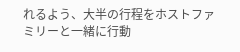れるよう、大半の行程をホストファミリーと一緒に行動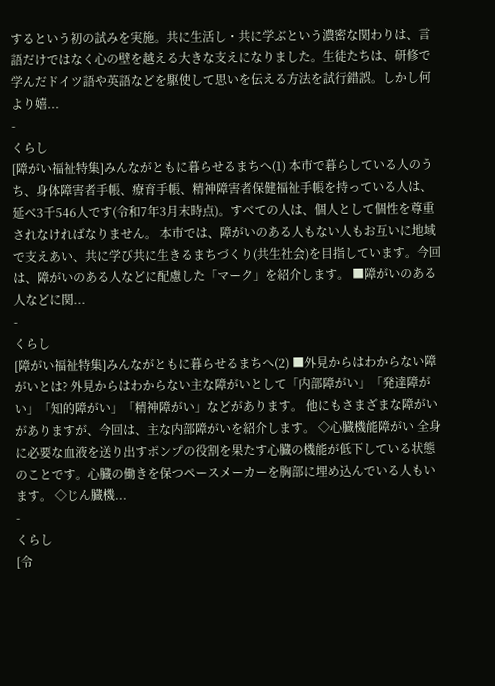するという初の試みを実施。共に生活し・共に学ぶという濃密な関わりは、言語だけではなく心の壁を越える大きな支えになりました。生徒たちは、研修で学んだドイツ語や英語などを駆使して思いを伝える方法を試行錯誤。しかし何より嬉...
-
くらし
[障がい福祉特集]みんながともに暮らせるまちへ(1) 本市で暮らしている人のうち、身体障害者手帳、療育手帳、精神障害者保健福祉手帳を持っている人は、延べ3千546人です(令和7年3月末時点)。すべての人は、個人として個性を尊重されなければなりません。 本市では、障がいのある人もない人もお互いに地域で支えあい、共に学び共に生きるまちづくり(共生社会)を目指しています。今回は、障がいのある人などに配慮した「マーク」を紹介します。 ■障がいのある人などに関...
-
くらし
[障がい福祉特集]みんながともに暮らせるまちへ(2) ■外見からはわからない障がいとは? 外見からはわからない主な障がいとして「内部障がい」「発達障がい」「知的障がい」「精神障がい」などがあります。 他にもさまざまな障がいがありますが、今回は、主な内部障がいを紹介します。 ◇心臓機能障がい 全身に必要な血液を送り出すポンプの役割を果たす心臓の機能が低下している状態のことです。心臓の働きを保つペースメーカーを胸部に埋め込んでいる人もいます。 ◇じん臓機...
-
くらし
[令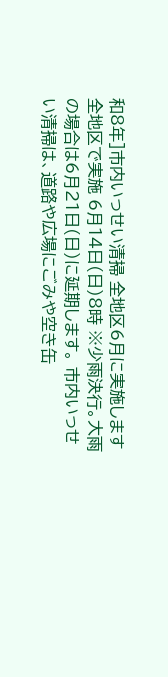和8年]市内いっせい清掃 全地区6月に実施します 全地区で実施 6月14日(日)8時 ※少雨決行。大雨の場合は6月21日(日)に延期します。 市内いっせい清掃は、道路や広場にごみや空き缶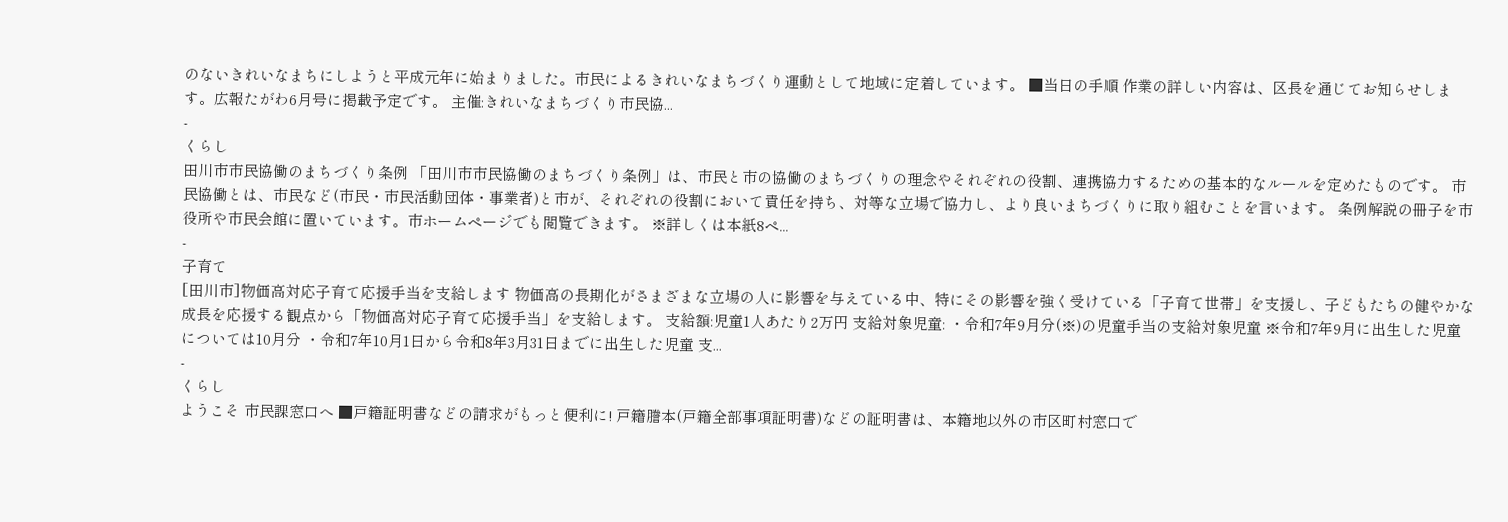のないきれいなまちにしようと平成元年に始まりました。市民によるきれいなまちづくり運動として地域に定着しています。 ■当日の手順 作業の詳しい内容は、区長を通じてお知らせします。広報たがわ6月号に掲載予定です。 主催:きれいなまちづくり市民協...
-
くらし
田川市市民協働のまちづくり条例 「田川市市民協働のまちづくり条例」は、市民と市の協働のまちづくりの理念やそれぞれの役割、連携協力するための基本的なルールを定めたものです。 市民協働とは、市民など(市民・市民活動団体・事業者)と市が、それぞれの役割において責任を持ち、対等な立場で協力し、より良いまちづくりに取り組むことを言います。 条例解説の冊子を市役所や市民会館に置いています。市ホームページでも閲覧できます。 ※詳しくは本紙8ペ...
-
子育て
[田川市]物価高対応子育て応援手当を支給します 物価高の長期化がさまざまな立場の人に影響を与えている中、特にその影響を強く受けている「子育て世帯」を支援し、子どもたちの健やかな成長を応援する観点から「物価高対応子育て応援手当」を支給します。 支給額:児童1人あたり2万円 支給対象児童: ・令和7年9月分(※)の児童手当の支給対象児童 ※令和7年9月に出生した児童については10月分 ・令和7年10月1日から令和8年3月31日までに出生した児童 支...
-
くらし
ようこそ 市民課窓口へ ■戸籍証明書などの請求がもっと便利に! 戸籍謄本(戸籍全部事項証明書)などの証明書は、本籍地以外の市区町村窓口で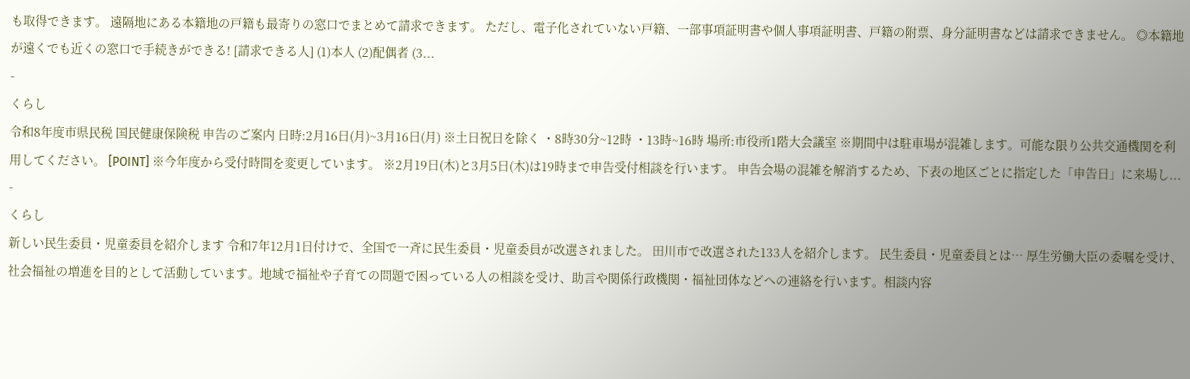も取得できます。 遠隔地にある本籍地の戸籍も最寄りの窓口でまとめて請求できます。 ただし、電子化されていない戸籍、一部事項証明書や個人事項証明書、戸籍の附票、身分証明書などは請求できません。 ◎本籍地が遠くでも近くの窓口で手続きができる! [請求できる人] (1)本人 (2)配偶者 (3...
-
くらし
令和8年度市県民税 国民健康保険税 申告のご案内 日時:2月16日(月)~3月16日(月) ※土日祝日を除く ・8時30分~12時 ・13時~16時 場所:市役所1階大会議室 ※期間中は駐車場が混雑します。可能な限り公共交通機関を利用してください。 [POINT] ※今年度から受付時間を変更しています。 ※2月19日(木)と3月5日(木)は19時まで申告受付相談を行います。 申告会場の混雑を解消するため、下表の地区ごとに指定した「申告日」に来場し...
-
くらし
新しい民生委員・児童委員を紹介します 令和7年12月1日付けで、全国で一斉に民生委員・児童委員が改選されました。 田川市で改選された133人を紹介します。 民生委員・児童委員とは… 厚生労働大臣の委嘱を受け、社会福祉の増進を目的として活動しています。地域で福祉や子育ての問題で困っている人の相談を受け、助言や関係行政機関・福祉団体などへの連絡を行います。相談内容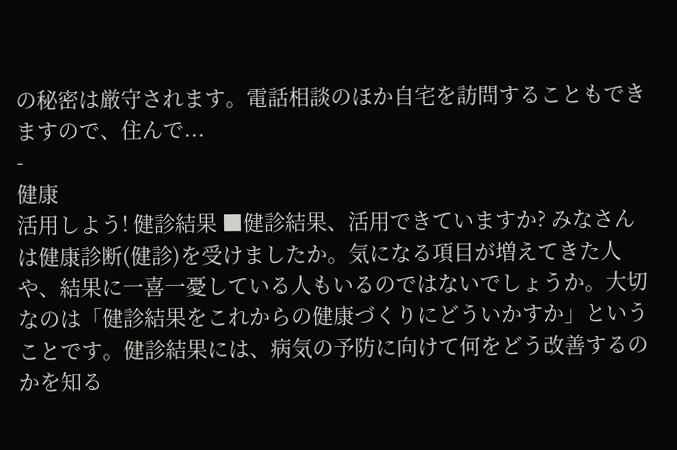の秘密は厳守されます。電話相談のほか自宅を訪問することもできますので、住んで...
-
健康
活用しよう! 健診結果 ■健診結果、活用できていますか? みなさんは健康診断(健診)を受けましたか。気になる項目が増えてきた人や、結果に一喜一憂している人もいるのではないでしょうか。大切なのは「健診結果をこれからの健康づくりにどういかすか」ということです。健診結果には、病気の予防に向けて何をどう改善するのかを知る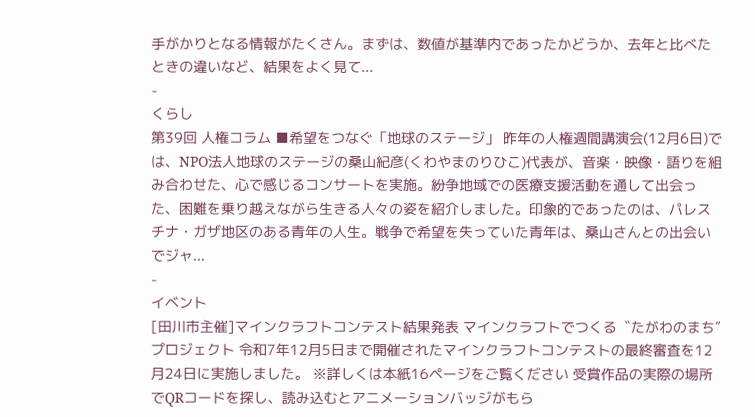手がかりとなる情報がたくさん。まずは、数値が基準内であったかどうか、去年と比べたときの違いなど、結果をよく見て...
-
くらし
第39回 人権コラム ■希望をつなぐ「地球のステージ」 昨年の人権週間講演会(12月6日)では、NPO法人地球のステージの桑山紀彦(くわやまのりひこ)代表が、音楽・映像・語りを組み合わせた、心で感じるコンサートを実施。紛争地域での医療支援活動を通して出会った、困難を乗り越えながら生きる人々の姿を紹介しました。印象的であったのは、パレスチナ・ガザ地区のある青年の人生。戦争で希望を失っていた青年は、桑山さんとの出会いでジャ...
-
イベント
[田川市主催]マインクラフトコンテスト結果発表 マインクラフトでつくる〝たがわのまち″プロジェクト 令和7年12月5日まで開催されたマインクラフトコンテストの最終審査を12月24日に実施しました。 ※詳しくは本紙16ページをご覧ください 受賞作品の実際の場所でQRコードを探し、読み込むとアニメーションバッジがもら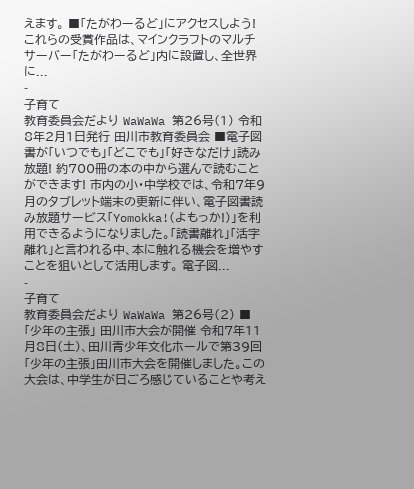えます。 ■「たがわーるど」にアクセスしよう! これらの受賞作品は、マインクラフトのマルチサーバー「たがわーるど」内に設置し、全世界に...
-
子育て
教育委員会だより WaWaWa 第26号(1) 令和8年2月1日発行 田川市教育委員会 ■電子図書が「いつでも」「どこでも」「好きなだけ」読み放題! 約700冊の本の中から選んで読むことができます! 市内の小・中学校では、令和7年9月のタブレット端末の更新に伴い、電子図書読み放題サービス「Yomokka!(よもっか!)」を利用できるようになりました。「読書離れ」「活字離れ」と言われる中、本に触れる機会を増やすことを狙いとして活用します。 電子図...
-
子育て
教育委員会だより WaWaWa 第26号(2) ■「少年の主張」 田川市大会が開催 令和7年11月8日(土)、田川青少年文化ホールで第39回「少年の主張」田川市大会を開催しました。この大会は、中学生が日ごろ感じていることや考え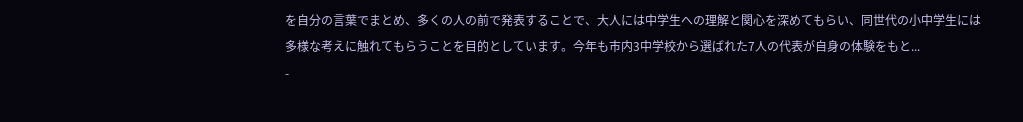を自分の言葉でまとめ、多くの人の前で発表することで、大人には中学生への理解と関心を深めてもらい、同世代の小中学生には多様な考えに触れてもらうことを目的としています。今年も市内3中学校から選ばれた7人の代表が自身の体験をもと...
-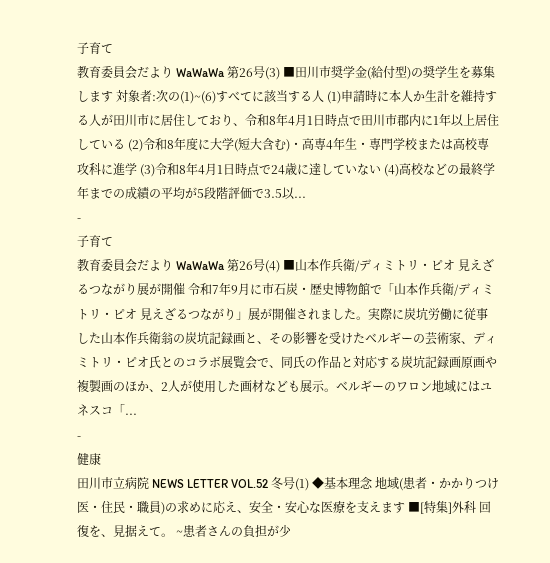子育て
教育委員会だより WaWaWa 第26号(3) ■田川市奨学金(給付型)の奨学生を募集します 対象者:次の(1)~(6)すべてに該当する人 (1)申請時に本人か生計を維持する人が田川市に居住しており、令和8年4月1日時点で田川市郡内に1年以上居住している (2)令和8年度に大学(短大含む)・高専4年生・専門学校または高校専攻科に進学 (3)令和8年4月1日時点で24歳に達していない (4)高校などの最終学年までの成績の平均が5段階評価で3.5以...
-
子育て
教育委員会だより WaWaWa 第26号(4) ■山本作兵衛/ディミトリ・ピオ 見えざるつながり展が開催 令和7年9月に市石炭・歴史博物館で「山本作兵衛/ディミトリ・ピオ 見えざるつながり」展が開催されました。実際に炭坑労働に従事した山本作兵衛翁の炭坑記録画と、その影響を受けたベルギーの芸術家、ディミトリ・ピオ氏とのコラボ展覧会で、同氏の作品と対応する炭坑記録画原画や複製画のほか、2人が使用した画材なども展示。ベルギーのワロン地域にはユネスコ「...
-
健康
田川市立病院 NEWS LETTER VOL.52 冬号(1) ◆基本理念 地域(患者・かかりつけ医・住民・職員)の求めに応え、安全・安心な医療を支えます ■[特集]外科 回復を、見据えて。 ~患者さんの負担が少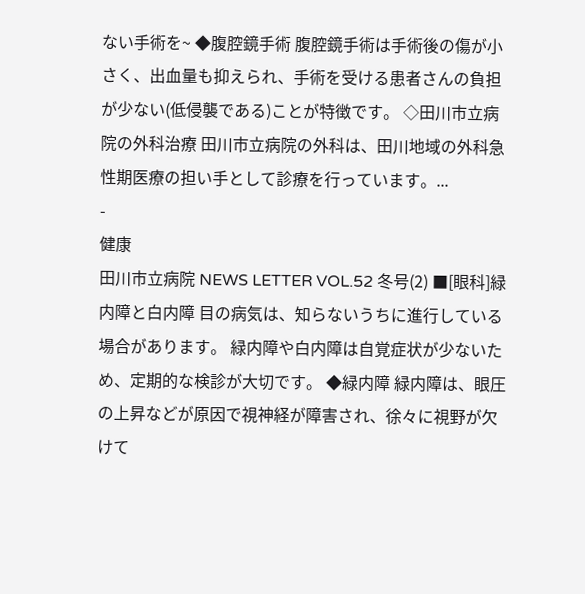ない手術を~ ◆腹腔鏡手術 腹腔鏡手術は手術後の傷が小さく、出血量も抑えられ、手術を受ける患者さんの負担が少ない(低侵襲である)ことが特徴です。 ◇田川市立病院の外科治療 田川市立病院の外科は、田川地域の外科急性期医療の担い手として診療を行っています。...
-
健康
田川市立病院 NEWS LETTER VOL.52 冬号(2) ■[眼科]緑内障と白内障 目の病気は、知らないうちに進行している場合があります。 緑内障や白内障は自覚症状が少ないため、定期的な検診が大切です。 ◆緑内障 緑内障は、眼圧の上昇などが原因で視神経が障害され、徐々に視野が欠けて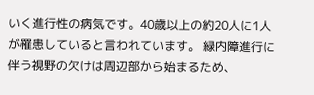いく進行性の病気です。40歳以上の約20人に1人が罹患していると言われています。 緑内障進行に伴う視野の欠けは周辺部から始まるため、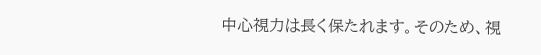中心視力は長く保たれます。そのため、視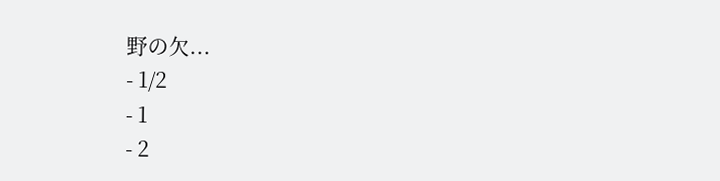野の欠...
- 1/2
- 1
- 2